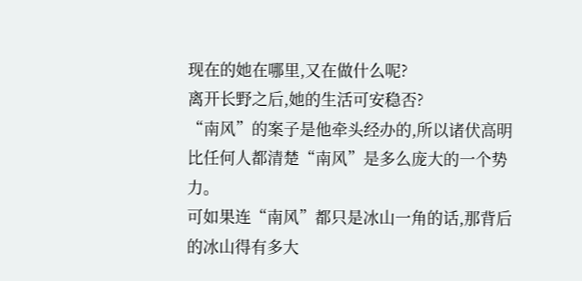现在的她在哪里,又在做什么呢?
离开长野之后,她的生活可安稳否?
“南风”的案子是他牵头经办的,所以诸伏高明比任何人都清楚“南风”是多么庞大的一个势力。
可如果连“南风”都只是冰山一角的话,那背后的冰山得有多大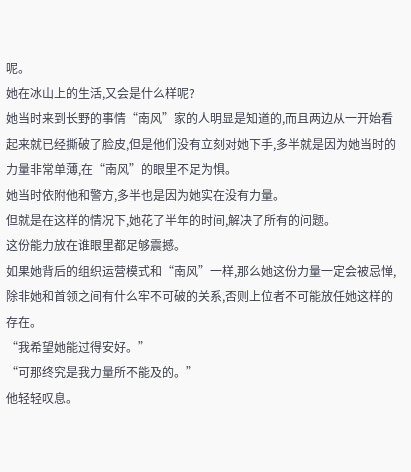呢。
她在冰山上的生活,又会是什么样呢?
她当时来到长野的事情“南风”家的人明显是知道的,而且两边从一开始看起来就已经撕破了脸皮,但是他们没有立刻对她下手,多半就是因为她当时的力量非常单薄,在“南风”的眼里不足为惧。
她当时依附他和警方,多半也是因为她实在没有力量。
但就是在这样的情况下,她花了半年的时间,解决了所有的问题。
这份能力放在谁眼里都足够震撼。
如果她背后的组织运营模式和“南风”一样,那么她这份力量一定会被忌惮,除非她和首领之间有什么牢不可破的关系,否则上位者不可能放任她这样的存在。
“我希望她能过得安好。”
“可那终究是我力量所不能及的。”
他轻轻叹息。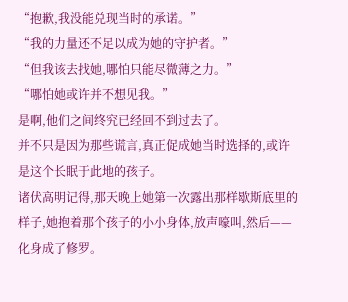“抱歉,我没能兑现当时的承诺。”
“我的力量还不足以成为她的守护者。”
“但我该去找她,哪怕只能尽微薄之力。”
“哪怕她或许并不想见我。”
是啊,他们之间终究已经回不到过去了。
并不只是因为那些谎言,真正促成她当时选择的,或许是这个长眠于此地的孩子。
诸伏高明记得,那天晚上她第一次露出那样歇斯底里的样子,她抱着那个孩子的小小身体,放声嚎叫,然后——
化身成了修罗。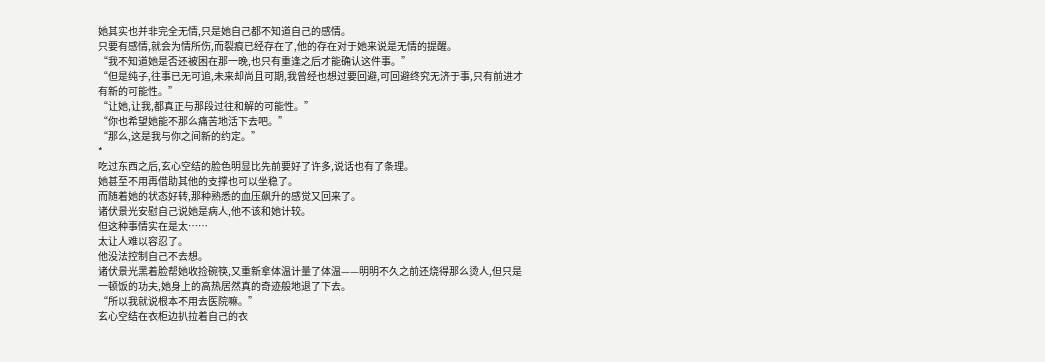她其实也并非完全无情,只是她自己都不知道自己的感情。
只要有感情,就会为情所伤,而裂痕已经存在了,他的存在对于她来说是无情的提醒。
“我不知道她是否还被困在那一晚,也只有重逢之后才能确认这件事。”
“但是纯子,往事已无可追,未来却尚且可期,我曾经也想过要回避,可回避终究无济于事,只有前进才有新的可能性。”
“让她,让我,都真正与那段过往和解的可能性。”
“你也希望她能不那么痛苦地活下去吧。”
“那么,这是我与你之间新的约定。”
*
吃过东西之后,玄心空结的脸色明显比先前要好了许多,说话也有了条理。
她甚至不用再借助其他的支撑也可以坐稳了。
而随着她的状态好转,那种熟悉的血压飙升的感觉又回来了。
诸伏景光安慰自己说她是病人,他不该和她计较。
但这种事情实在是太……
太让人难以容忍了。
他没法控制自己不去想。
诸伏景光黑着脸帮她收捡碗筷,又重新拿体温计量了体温——明明不久之前还烧得那么烫人,但只是一顿饭的功夫,她身上的高热居然真的奇迹般地退了下去。
“所以我就说根本不用去医院嘛。”
玄心空结在衣柜边扒拉着自己的衣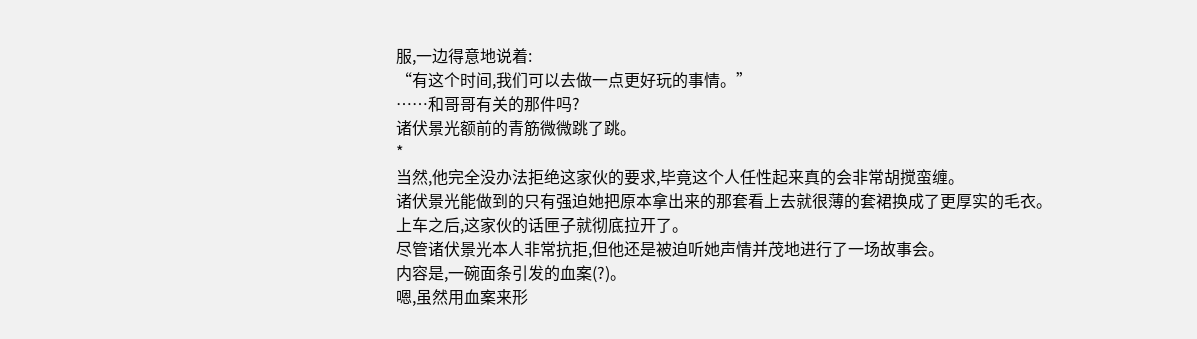服,一边得意地说着:
“有这个时间,我们可以去做一点更好玩的事情。”
……和哥哥有关的那件吗?
诸伏景光额前的青筋微微跳了跳。
*
当然,他完全没办法拒绝这家伙的要求,毕竟这个人任性起来真的会非常胡搅蛮缠。
诸伏景光能做到的只有强迫她把原本拿出来的那套看上去就很薄的套裙换成了更厚实的毛衣。
上车之后,这家伙的话匣子就彻底拉开了。
尽管诸伏景光本人非常抗拒,但他还是被迫听她声情并茂地进行了一场故事会。
内容是,一碗面条引发的血案(?)。
嗯,虽然用血案来形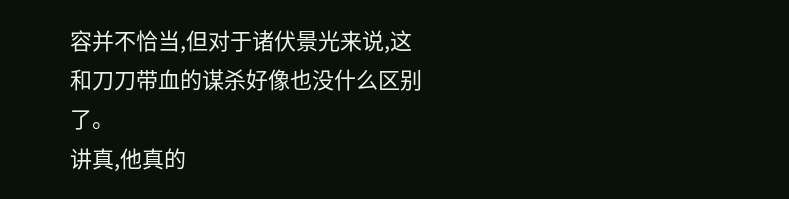容并不恰当,但对于诸伏景光来说,这和刀刀带血的谋杀好像也没什么区别了。
讲真,他真的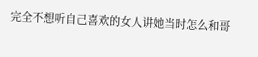完全不想听自己喜欢的女人讲她当时怎么和哥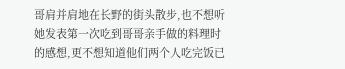哥肩并肩地在长野的街头散步,也不想听她发表第一次吃到哥哥亲手做的料理时的感想,更不想知道他们两个人吃完饭已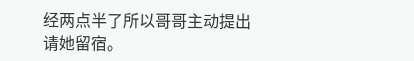经两点半了所以哥哥主动提出请她留宿。